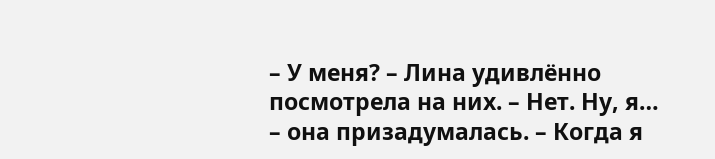– У меня? – Лина удивлённо посмотрела на них. – Нет. Ну, я… – она призадумалась. – Когда я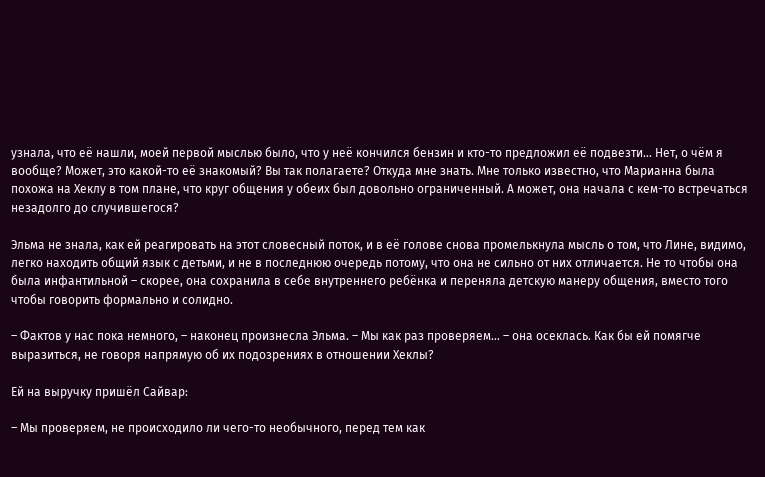узнала, что её нашли, моей первой мыслью было, что у неё кончился бензин и кто-то предложил её подвезти… Нет, о чём я вообще? Может, это какой-то её знакомый? Вы так полагаете? Откуда мне знать. Мне только известно, что Марианна была похожа на Хеклу в том плане, что круг общения у обеих был довольно ограниченный. А может, она начала с кем-то встречаться незадолго до случившегося?

Эльма не знала, как ей реагировать на этот словесный поток, и в её голове снова промелькнула мысль о том, что Лине, видимо, легко находить общий язык с детьми, и не в последнюю очередь потому, что она не сильно от них отличается. Не то чтобы она была инфантильной – скорее, она сохранила в себе внутреннего ребёнка и переняла детскую манеру общения, вместо того чтобы говорить формально и солидно.

– Фактов у нас пока немного, – наконец произнесла Эльма. – Мы как раз проверяем… – она осеклась. Как бы ей помягче выразиться, не говоря напрямую об их подозрениях в отношении Хеклы?

Ей на выручку пришёл Сайвар:

– Мы проверяем, не происходило ли чего-то необычного, перед тем как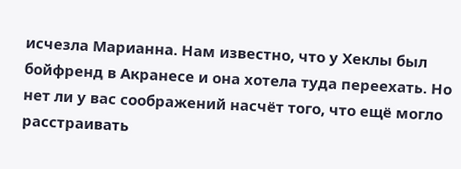исчезла Марианна. Нам известно, что у Хеклы был бойфренд в Акранесе и она хотела туда переехать. Но нет ли у вас соображений насчёт того, что ещё могло расстраивать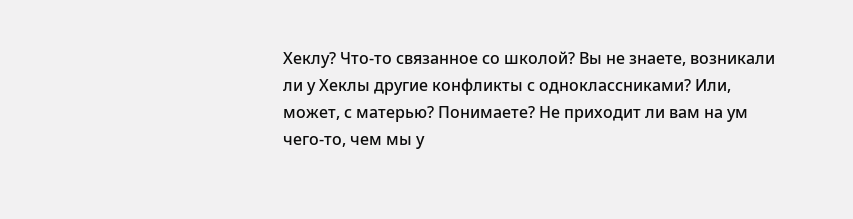Хеклу? Что-то связанное со школой? Вы не знаете, возникали ли у Хеклы другие конфликты с одноклассниками? Или, может, с матерью? Понимаете? Не приходит ли вам на ум чего-то, чем мы у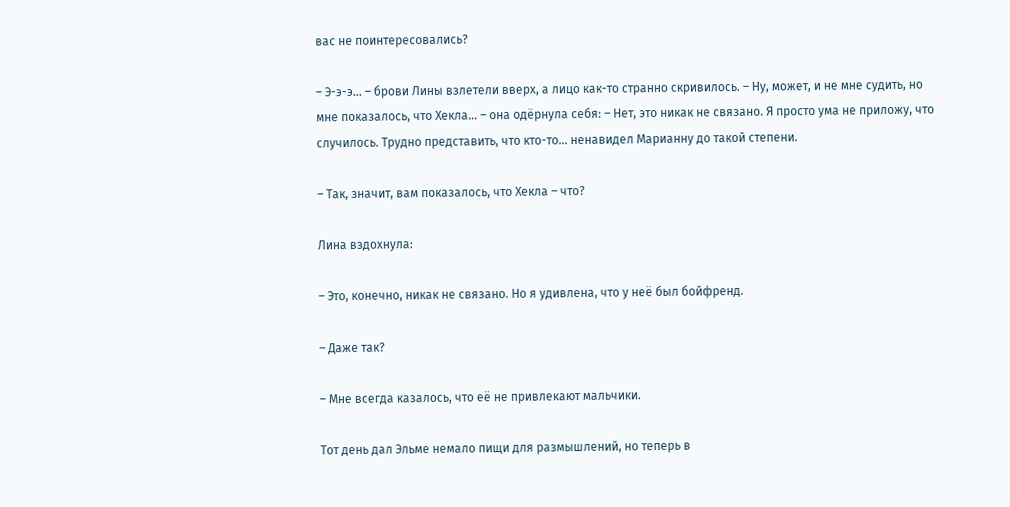вас не поинтересовались?

– Э-э-э… – брови Лины взлетели вверх, а лицо как-то странно скривилось. – Ну, может, и не мне судить, но мне показалось, что Хекла… – она одёрнула себя: – Нет, это никак не связано. Я просто ума не приложу, что случилось. Трудно представить, что кто-то… ненавидел Марианну до такой степени.

– Так, значит, вам показалось, что Хекла – что?

Лина вздохнула:

– Это, конечно, никак не связано. Но я удивлена, что у неё был бойфренд.

– Даже так?

– Мне всегда казалось, что её не привлекают мальчики.

Тот день дал Эльме немало пищи для размышлений, но теперь в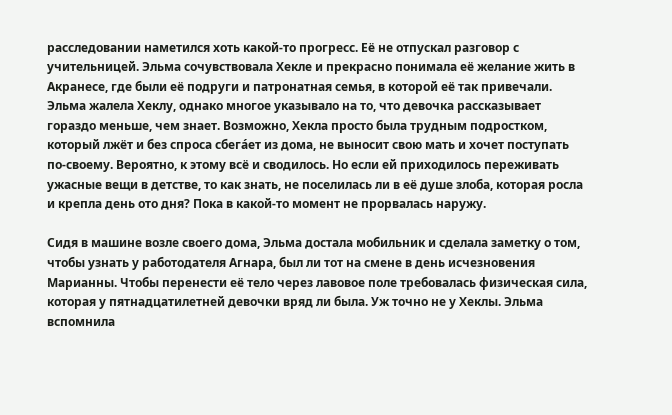расследовании наметился хоть какой-то прогресс. Её не отпускал разговор с учительницей. Эльма сочувствовала Хекле и прекрасно понимала её желание жить в Акранесе, где были её подруги и патронатная семья, в которой её так привечали. Эльма жалела Хеклу, однако многое указывало на то, что девочка рассказывает гораздо меньше, чем знает. Возможно, Хекла просто была трудным подростком, который лжёт и без спроса сбегáет из дома, не выносит свою мать и хочет поступать по-своему. Вероятно, к этому всё и сводилось. Но если ей приходилось переживать ужасные вещи в детстве, то как знать, не поселилась ли в её душе злоба, которая росла и крепла день ото дня? Пока в какой-то момент не прорвалась наружу.

Сидя в машине возле своего дома, Эльма достала мобильник и сделала заметку о том, чтобы узнать у работодателя Агнара, был ли тот на смене в день исчезновения Марианны. Чтобы перенести её тело через лавовое поле требовалась физическая сила, которая у пятнадцатилетней девочки вряд ли была. Уж точно не у Хеклы. Эльма вспомнила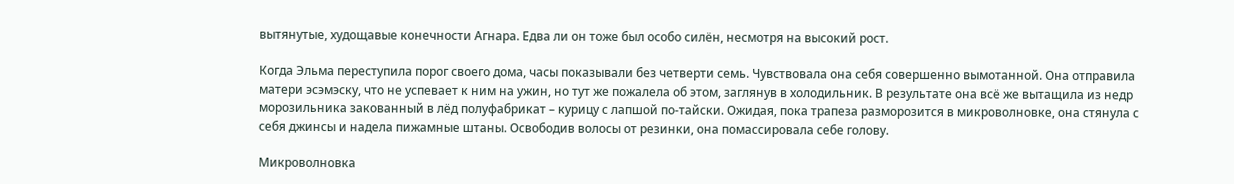вытянутые, худощавые конечности Агнара. Едва ли он тоже был особо силён, несмотря на высокий рост.

Когда Эльма переступила порог своего дома, часы показывали без четверти семь. Чувствовала она себя совершенно вымотанной. Она отправила матери эсэмэску, что не успевает к ним на ужин, но тут же пожалела об этом, заглянув в холодильник. В результате она всё же вытащила из недр морозильника закованный в лёд полуфабрикат – курицу с лапшой по-тайски. Ожидая, пока трапеза разморозится в микроволновке, она стянула с себя джинсы и надела пижамные штаны. Освободив волосы от резинки, она помассировала себе голову.

Микроволновка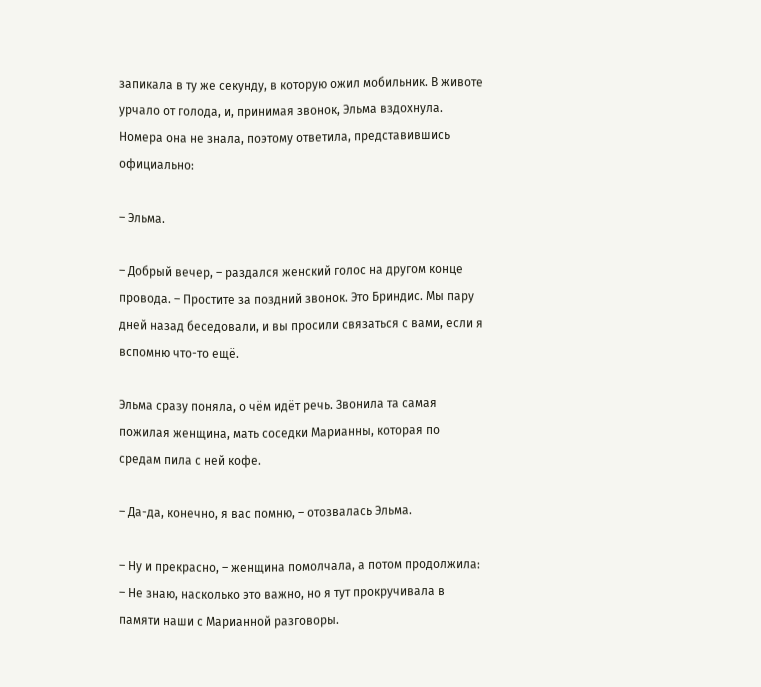запикала в ту же секунду, в которую ожил мобильник. В животе урчало от голода, и, принимая звонок, Эльма вздохнула. Номера она не знала, поэтому ответила, представившись официально:

– Эльма.

– Добрый вечер, – раздался женский голос на другом конце провода. – Простите за поздний звонок. Это Бриндис. Мы пару дней назад беседовали, и вы просили связаться с вами, если я вспомню что-то ещё.

Эльма сразу поняла, о чём идёт речь. Звонила та самая пожилая женщина, мать соседки Марианны, которая по средам пила с ней кофе.

– Да-да, конечно, я вас помню, – отозвалась Эльма.

– Ну и прекрасно, – женщина помолчала, а потом продолжила: – Не знаю, насколько это важно, но я тут прокручивала в памяти наши с Марианной разговоры.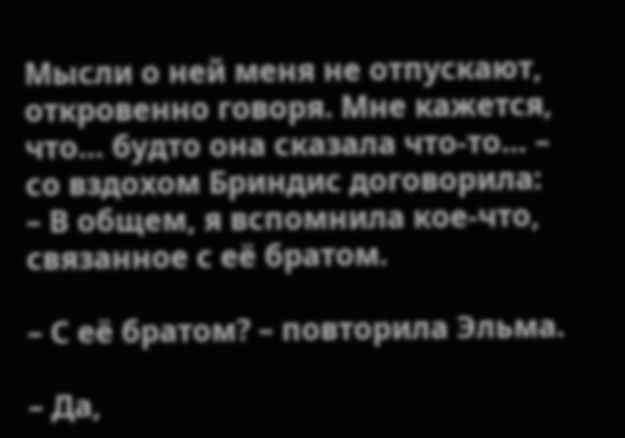Мысли о ней меня не отпускают, откровенно говоря. Мне кажется, что… будто она сказала что-то… – со вздохом Бриндис договорила: – В общем, я вспомнила кое-что, связанное с её братом.

– С её братом? – повторила Эльма.

– Да,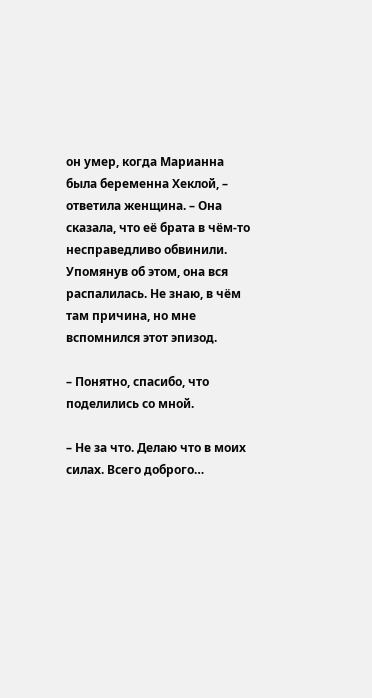он умер, когда Марианна была беременна Хеклой, – ответила женщина. – Она сказала, что её брата в чём-то несправедливо обвинили. Упомянув об этом, она вся распалилась. Не знаю, в чём там причина, но мне вспомнился этот эпизод.

– Понятно, спасибо, что поделились со мной.

– Не за что. Делаю что в моих силах. Всего доброго…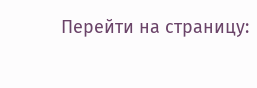Перейти на страницу: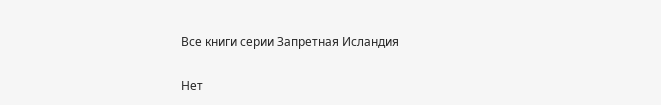Все книги серии Запретная Исландия

Нет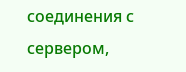соединения с сервером,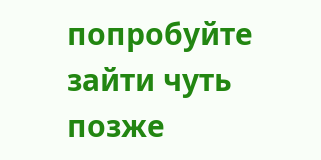попробуйте зайти чуть позже